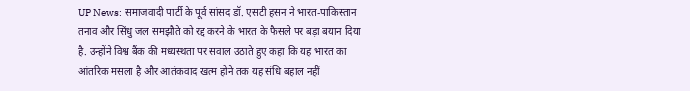UP News: समाजवादी पार्टी के पूर्व सांसद डॉ. एसटी हसन ने भारत-पाकिस्तान तनाव और सिंधु जल समझौते को रद्द करने के भारत के फैसले पर बड़ा बयान दिया है. उन्होंने विश्व बैंक की मध्यस्थता पर सवाल उठाते हुए कहा कि यह भारत का आंतरिक मसला है और आतंकवाद खत्म होने तक यह संधि बहाल नहीं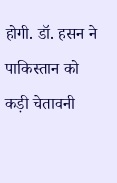होगी. डॉ. हसन ने पाकिस्तान को कड़ी चेतावनी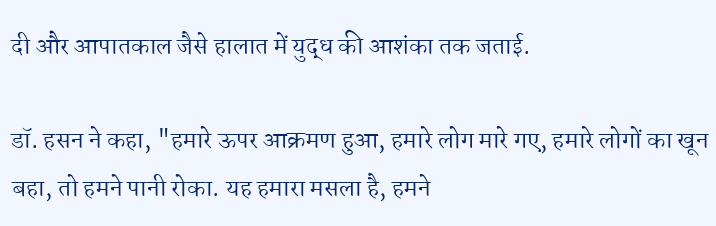दी और आपातकाल जैसे हालात में युद्ध की आशंका तक जताई.

डॉ. हसन ने कहा, "हमारे ऊपर आक्रमण हुआ, हमारे लोग मारे गए, हमारे लोगों का खून बहा, तो हमने पानी रोका. यह हमारा मसला है, हमने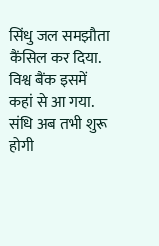सिंधु जल समझौता कैंसिल कर दिया. विश्व बैंक इसमें कहां से आ गया. संधि अब तभी शुरू होगी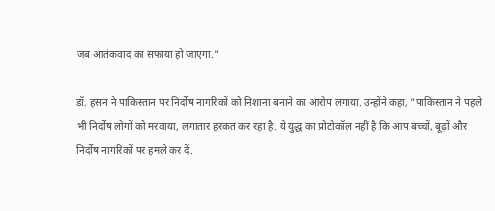जब आतंकवाद का सफाया हो जाएगा."

डॉ. हसन ने पाकिस्तान पर निर्दोष नागरिकों को निशाना बनाने का आरोप लगाया. उन्होंने कहा, "पाकिस्तान ने पहले भी निर्दोष लोगों को मरवाया, लगातार हरकत कर रहा है. ये युद्ध का प्रोटोकॉल नहीं है कि आप बच्चों, बूढ़ों और निर्दोष नागरिकों पर हमले कर दें.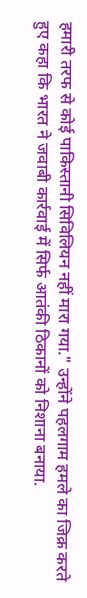हमारी तरफ से कोई पाकिस्तानी सिविलियन नहीं मारा गया." उन्होंने पहलगाम हमले का जिक्र करते हुए कहा कि भारत ने जवाबी कार्रवाई में सिर्फ आतंकी ठिकानों को निशाना बनाया.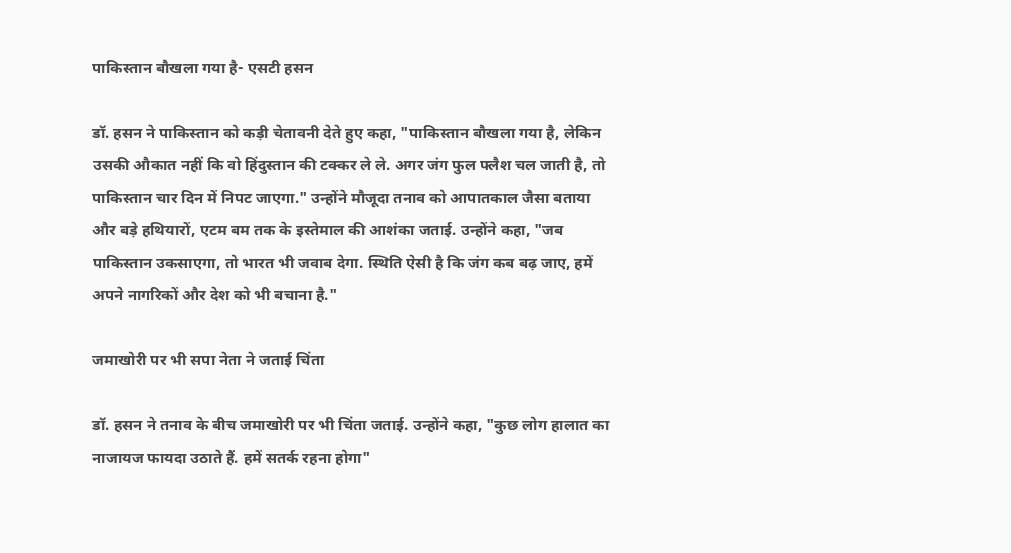पाकिस्तान बौखला गया है- एसटी हसन

डॉ. हसन ने पाकिस्तान को कड़ी चेतावनी देते हुए कहा, "पाकिस्तान बौखला गया है, लेकिन उसकी औकात नहीं कि वो हिंदुस्तान की टक्कर ले ले. अगर जंग फुल फ्लैश चल जाती है, तो पाकिस्तान चार दिन में निपट जाएगा." उन्होंने मौजूदा तनाव को आपातकाल जैसा बताया और बड़े हथियारों, एटम बम तक के इस्तेमाल की आशंका जताई. उन्होंने कहा, "जब पाकिस्तान उकसाएगा, तो भारत भी जवाब देगा. स्थिति ऐसी है कि जंग कब बढ़ जाए, हमें अपने नागरिकों और देश को भी बचाना है."

जमाखोरी पर भी सपा नेता ने जताई चिंता

डॉ. हसन ने तनाव के बीच जमाखोरी पर भी चिंता जताई. उन्होंने कहा, "कुछ लोग हालात का नाजायज फायदा उठाते हैं. हमें सतर्क रहना होगा"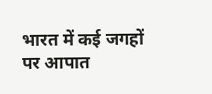भारत में कई जगहों पर आपात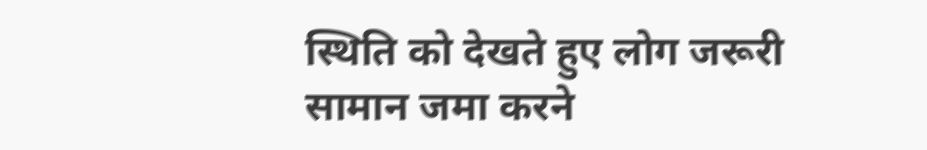स्थिति को देखते हुए लोग जरूरी सामान जमा करने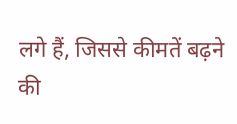लगे हैं, जिससे कीमतें बढ़ने की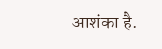आशंका है.